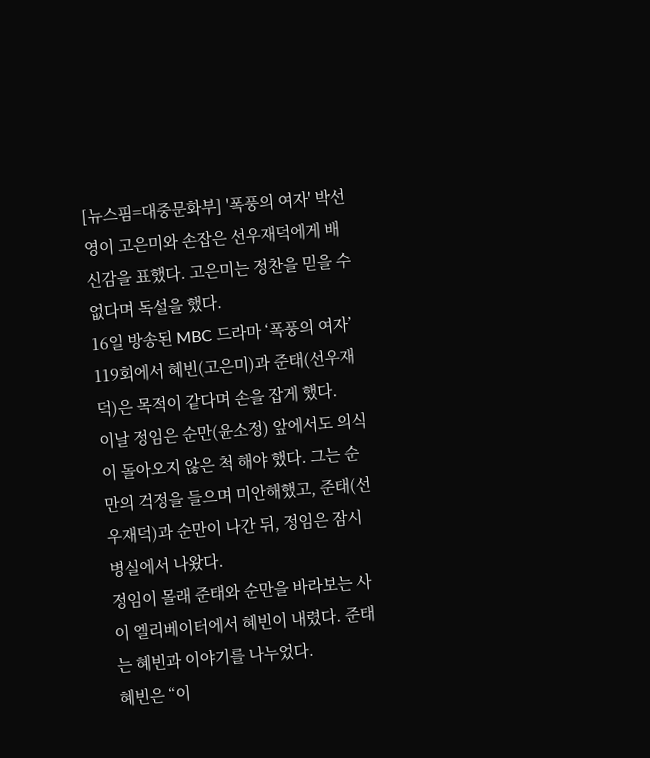[뉴스핌=대중문화부] '폭풍의 여자' 박선영이 고은미와 손잡은 선우재덕에게 배신감을 표했다. 고은미는 정찬을 믿을 수 없다며 독설을 했다.
16일 방송된 MBC 드라마 ‘폭풍의 여자’ 119회에서 혜빈(고은미)과 준태(선우재덕)은 목적이 같다며 손을 잡게 했다.
이날 정임은 순만(윤소정) 앞에서도 의식이 돌아오지 않은 척 해야 했다. 그는 순만의 걱정을 들으며 미안해했고, 준태(선우재덕)과 순만이 나간 뒤, 정임은 잠시 병실에서 나왔다.
정임이 몰래 준태와 순만을 바라보는 사이 엘리베이터에서 혜빈이 내렸다. 준태는 혜빈과 이야기를 나누었다.
혜빈은 “이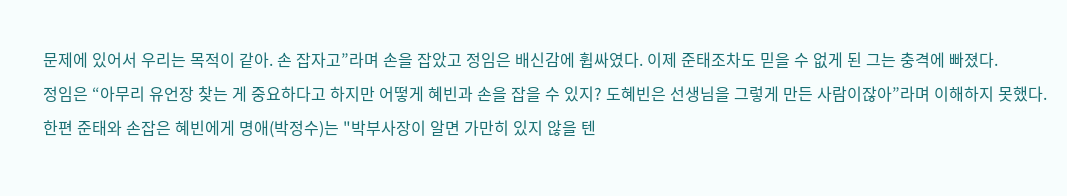문제에 있어서 우리는 목적이 같아. 손 잡자고”라며 손을 잡았고 정임은 배신감에 휩싸였다. 이제 준태조차도 믿을 수 없게 된 그는 충격에 빠졌다.
정임은 “아무리 유언장 찾는 게 중요하다고 하지만 어떻게 혜빈과 손을 잡을 수 있지? 도혜빈은 선생님을 그렇게 만든 사람이잖아”라며 이해하지 못했다.
한편 준태와 손잡은 혜빈에게 명애(박정수)는 "박부사장이 알면 가만히 있지 않을 텐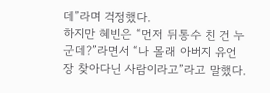데”라며 걱정했다.
하지만 혜빈은 “먼저 뒤통수 친 건 누군데?”라면서 “나 몰래 아버지 유언장 찾아다닌 사람이라고”라고 말했다.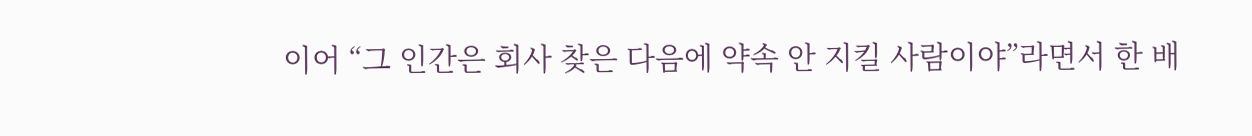이어 “그 인간은 회사 찾은 다음에 약속 안 지킬 사람이야”라면서 한 배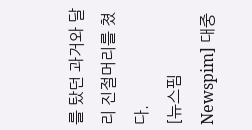를 탔던 과거와 달리 진절머리를 쳤다.
[뉴스핌 Newspim] 대중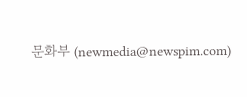문화부 (newmedia@newspim.com)